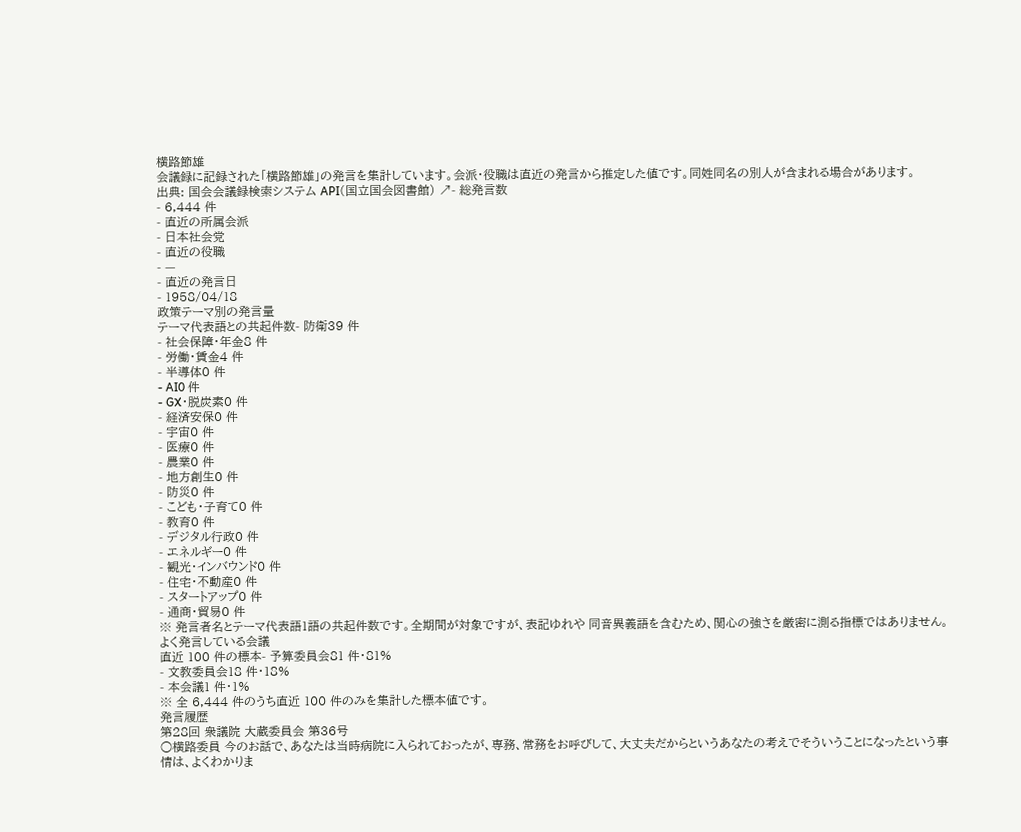横路節雄
会議録に記録された「横路節雄」の発言を集計しています。会派・役職は直近の発言から推定した値です。同姓同名の別人が含まれる場合があります。
出典: 国会会議録検索システム API(国立国会図書館) ↗- 総発言数
- 6,444 件
- 直近の所属会派
- 日本社会党
- 直近の役職
- —
- 直近の発言日
- 1958/04/18
政策テーマ別の発言量
テーマ代表語との共起件数- 防衛39 件
- 社会保障・年金8 件
- 労働・賃金4 件
- 半導体0 件
- AI0 件
- GX・脱炭素0 件
- 経済安保0 件
- 宇宙0 件
- 医療0 件
- 農業0 件
- 地方創生0 件
- 防災0 件
- こども・子育て0 件
- 教育0 件
- デジタル行政0 件
- エネルギー0 件
- 観光・インバウンド0 件
- 住宅・不動産0 件
- スタートアップ0 件
- 通商・貿易0 件
※ 発言者名とテーマ代表語1語の共起件数です。全期間が対象ですが、表記ゆれや 同音異義語を含むため、関心の強さを厳密に測る指標ではありません。
よく発言している会議
直近 100 件の標本- 予算委員会81 件・81%
- 文教委員会18 件・18%
- 本会議1 件・1%
※ 全 6,444 件のうち直近 100 件のみを集計した標本値です。
発言履歴
第28回 衆議院 大蔵委員会 第36号
○横路委員 今のお話で、あなたは当時病院に入られておったが、専務、常務をお呼びして、大丈夫だからというあなたの考えでそういうことになったという事情は、よくわかりま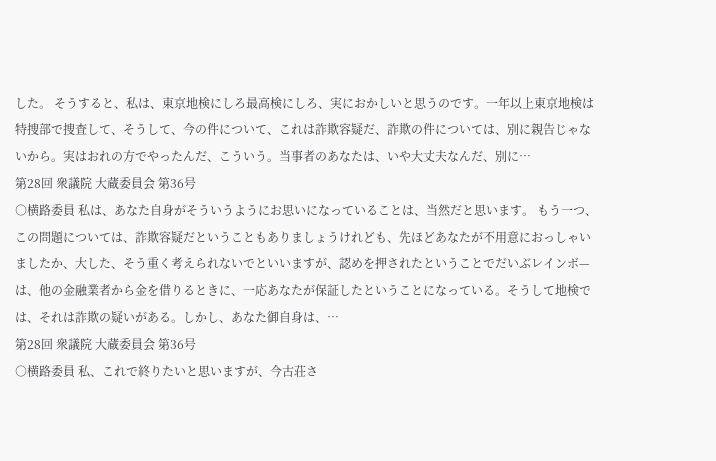した。 そうすると、私は、東京地検にしろ最高検にしろ、実におかしいと思うのです。一年以上東京地検は特捜部で捜査して、そうして、今の件について、これは詐欺容疑だ、詐欺の件については、別に親告じゃないから。実はおれの方でやったんだ、こういう。当事者のあなたは、いや大丈夫なんだ、別に…
第28回 衆議院 大蔵委員会 第36号
○横路委員 私は、あなた自身がそういうようにお思いになっていることは、当然だと思います。 もう一つ、この問題については、詐欺容疑だということもありましょうけれども、先ほどあなたが不用意におっしゃいましたか、大した、そう重く考えられないでといいますが、認めを押されたということでだいぶレインボ—は、他の金融業者から金を借りるときに、一応あなたが保証したということになっている。そうして地検では、それは詐欺の疑いがある。しかし、あなた御自身は、…
第28回 衆議院 大蔵委員会 第36号
○横路委員 私、これで終りたいと思いますが、今古荘さ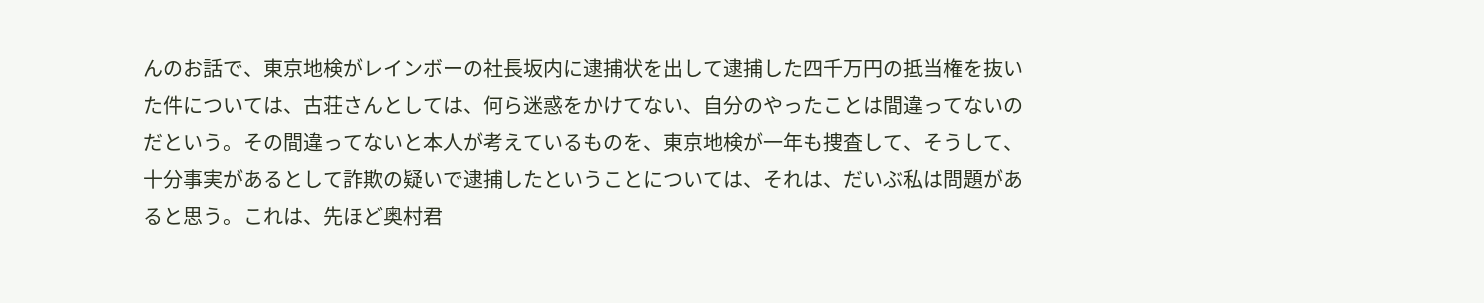んのお話で、東京地検がレインボーの社長坂内に逮捕状を出して逮捕した四千万円の抵当権を抜いた件については、古荘さんとしては、何ら迷惑をかけてない、自分のやったことは間違ってないのだという。その間違ってないと本人が考えているものを、東京地検が一年も捜査して、そうして、十分事実があるとして詐欺の疑いで逮捕したということについては、それは、だいぶ私は問題があると思う。これは、先ほど奥村君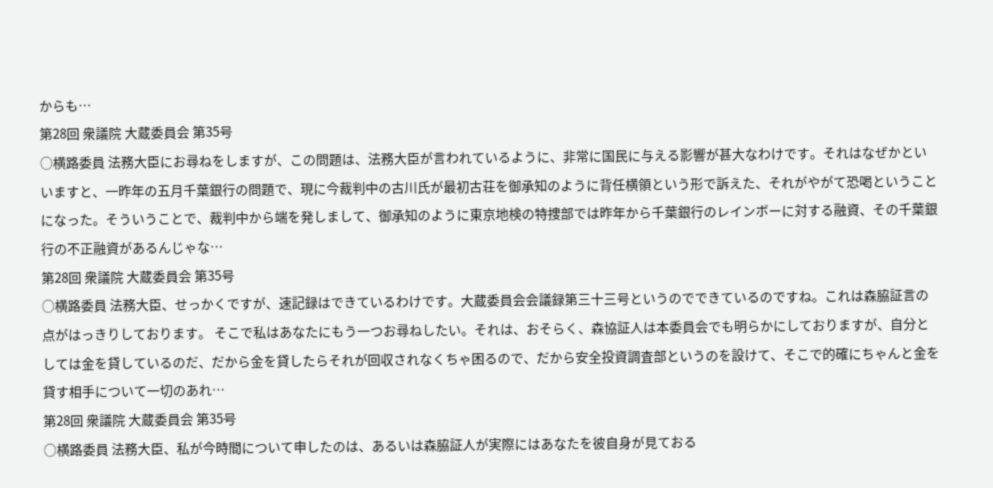からも…
第28回 衆議院 大蔵委員会 第35号
○横路委員 法務大臣にお尋ねをしますが、この問題は、法務大臣が言われているように、非常に国民に与える影響が甚大なわけです。それはなぜかといいますと、一昨年の五月千葉銀行の問題で、現に今裁判中の古川氏が最初古荘を御承知のように背任横領という形で訴えた、それがやがて恐喝ということになった。そういうことで、裁判中から端を発しまして、御承知のように東京地検の特捜部では昨年から千葉銀行のレインボーに対する融資、その千葉銀行の不正融資があるんじゃな…
第28回 衆議院 大蔵委員会 第35号
○横路委員 法務大臣、せっかくですが、速記録はできているわけです。大蔵委員会会議録第三十三号というのでできているのですね。これは森脇証言の点がはっきりしております。 そこで私はあなたにもう一つお尋ねしたい。それは、おそらく、森協証人は本委員会でも明らかにしておりますが、自分としては金を貸しているのだ、だから金を貸したらそれが回収されなくちゃ困るので、だから安全投資調査部というのを設けて、そこで的確にちゃんと金を貸す相手について一切のあれ…
第28回 衆議院 大蔵委員会 第35号
○横路委員 法務大臣、私が今時間について申したのは、あるいは森脇証人が実際にはあなたを彼自身が見ておる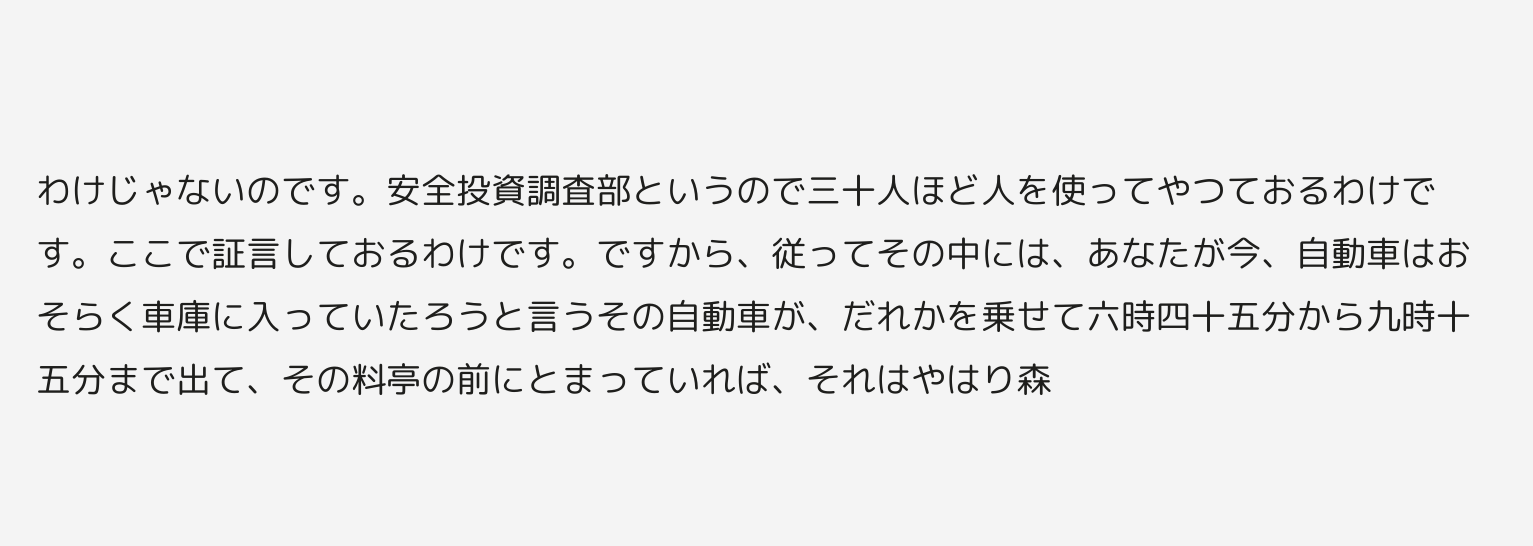わけじゃないのです。安全投資調査部というので三十人ほど人を使ってやつておるわけです。ここで証言しておるわけです。ですから、従ってその中には、あなたが今、自動車はおそらく車庫に入っていたろうと言うその自動車が、だれかを乗せて六時四十五分から九時十五分まで出て、その料亭の前にとまっていれば、それはやはり森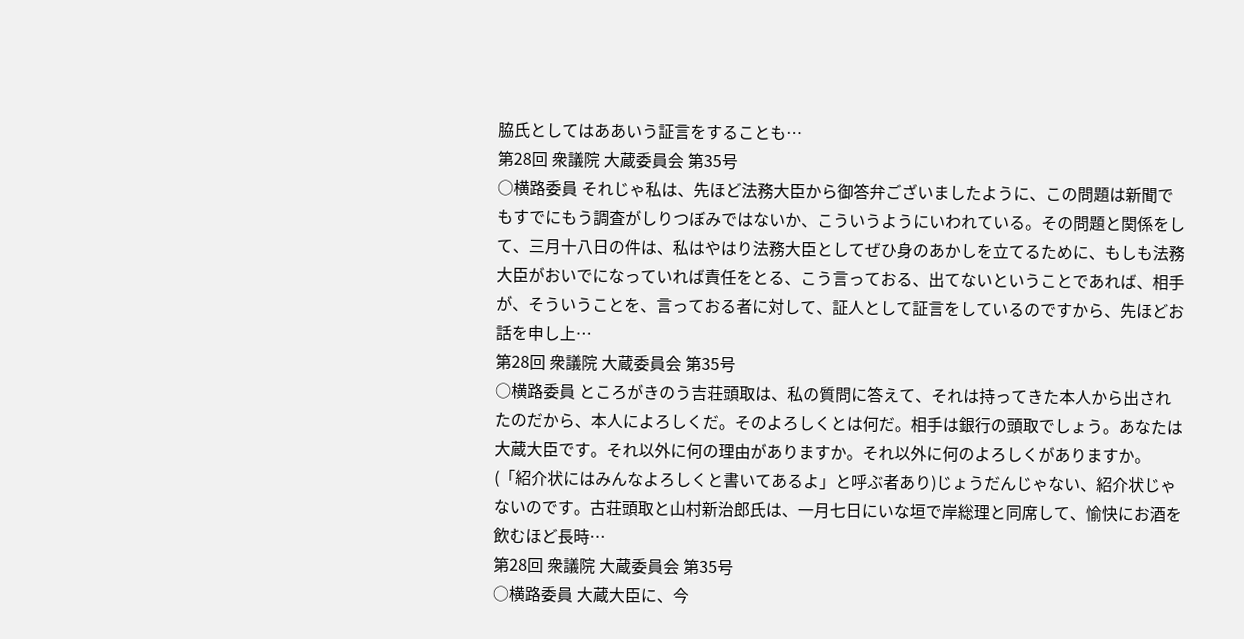脇氏としてはああいう証言をすることも…
第28回 衆議院 大蔵委員会 第35号
○横路委員 それじゃ私は、先ほど法務大臣から御答弁ございましたように、この問題は新聞でもすでにもう調査がしりつぼみではないか、こういうようにいわれている。その問題と関係をして、三月十八日の件は、私はやはり法務大臣としてぜひ身のあかしを立てるために、もしも法務大臣がおいでになっていれば責任をとる、こう言っておる、出てないということであれば、相手が、そういうことを、言っておる者に対して、証人として証言をしているのですから、先ほどお話を申し上…
第28回 衆議院 大蔵委員会 第35号
○横路委員 ところがきのう吉荘頭取は、私の質問に答えて、それは持ってきた本人から出されたのだから、本人によろしくだ。そのよろしくとは何だ。相手は銀行の頭取でしょう。あなたは大蔵大臣です。それ以外に何の理由がありますか。それ以外に何のよろしくがありますか。(「紹介状にはみんなよろしくと書いてあるよ」と呼ぶ者あり)じょうだんじゃない、紹介状じゃないのです。古荘頭取と山村新治郎氏は、一月七日にいな垣で岸総理と同席して、愉快にお酒を飲むほど長時…
第28回 衆議院 大蔵委員会 第35号
○横路委員 大蔵大臣に、今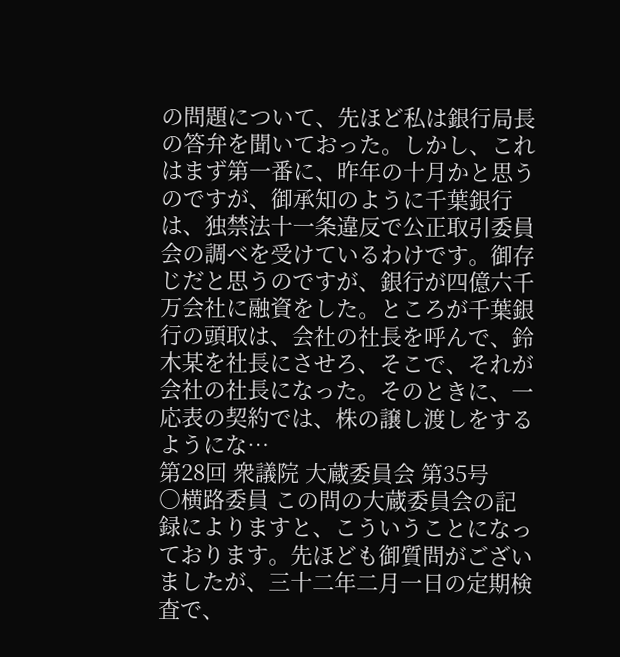の問題について、先ほど私は銀行局長の答弁を聞いておった。しかし、これはまず第一番に、昨年の十月かと思うのですが、御承知のように千葉銀行は、独禁法十一条違反で公正取引委員会の調べを受けているわけです。御存じだと思うのですが、銀行が四億六千万会社に融資をした。ところが千葉銀行の頭取は、会社の社長を呼んで、鈴木某を社長にさせろ、そこで、それが会社の社長になった。そのときに、一応表の契約では、株の譲し渡しをするようにな…
第28回 衆議院 大蔵委員会 第35号
○横路委員 この問の大蔵委員会の記録によりますと、こういうことになっております。先ほども御質問がございましたが、三十二年二月一日の定期検査で、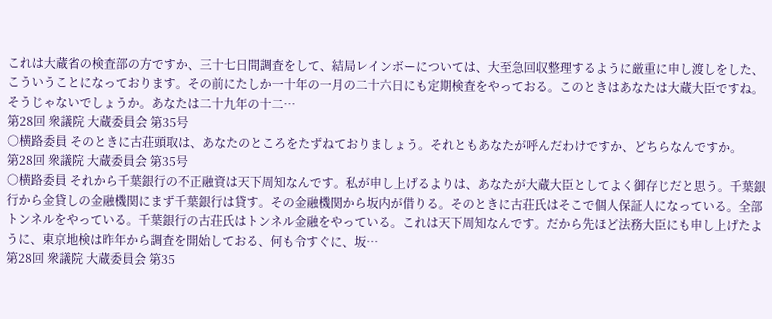これは大蔵省の検査部の方ですか、三十七日間調査をして、結局レインボーについては、大至急回収整理するように厳重に申し渡しをした、こういうことになっております。その前にたしか一十年の一月の二十六日にも定期検査をやっておる。このときはあなたは大蔵大臣ですね。そうじゃないでしょうか。あなたは二十九年の十二…
第28回 衆議院 大蔵委員会 第35号
○横路委員 そのときに古荘頭取は、あなたのところをたずねておりましょう。それともあなたが呼んだわけですか、どちらなんですか。
第28回 衆議院 大蔵委員会 第35号
○横路委員 それから千葉銀行の不正融資は天下周知なんです。私が申し上げるよりは、あなたが大蔵大臣としてよく御存じだと思う。千葉銀行から金貸しの金融機関にまず千葉銀行は貸す。その金融機関から坂内が借りる。そのときに古荘氏はそこで個人保証人になっている。全部トンネルをやっている。千葉銀行の古荘氏はトンネル金融をやっている。これは天下周知なんです。だから先ほど法務大臣にも申し上げたように、東京地検は昨年から調査を開始しておる、何も令すぐに、坂…
第28回 衆議院 大蔵委員会 第35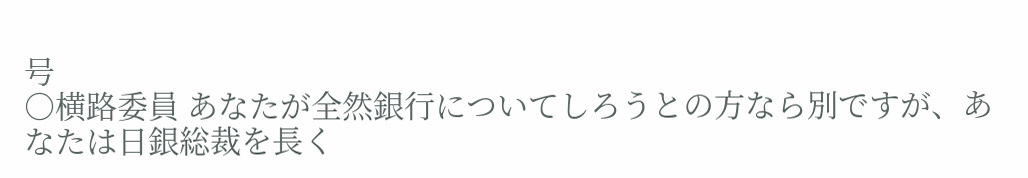号
○横路委員 あなたが全然銀行についてしろうとの方なら別ですが、あなたは日銀総裁を長く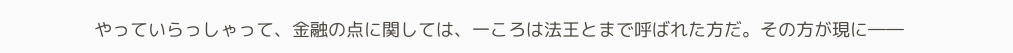やっていらっしゃって、金融の点に関しては、一ころは法王とまで呼ばれた方だ。その方が現に――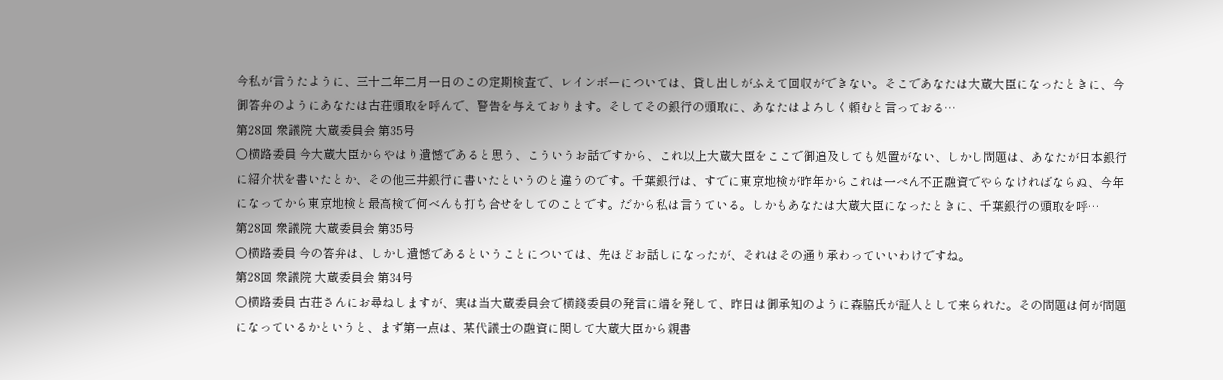今私が言うたように、三十二年二月一日のこの定期検査で、レインボーについては、貸し出しがふえて回収ができない。そこであなたは大蔵大臣になったときに、今御答弁のようにあなたは古荘頭取を呼んで、警告を与えております。そしてその銀行の頭取に、あなたはよろしく頼むと言っておる…
第28回 衆議院 大蔵委員会 第35号
○横路委員 今大蔵大臣からやはり遺憾であると思う、こういうお話ですから、これ以上大蔵大臣をここで御追及しても処置がない、しかし問題は、あなたが日本銀行に紹介状を書いたとか、その他三井銀行に書いたというのと違うのです。千葉銀行は、すでに東京地検が昨年からこれは一ぺん不正融資でやらなければならぬ、今年になってから東京地検と最高検で何べんも打ち合せをしてのことです。だから私は言うている。しかもあなたは大蔵大臣になったときに、千葉銀行の頭取を呼…
第28回 衆議院 大蔵委員会 第35号
○横路委員 今の答弁は、しかし遺憾であるということについては、先ほどお話しになったが、それはその通り承わっていいわけですね。
第28回 衆議院 大蔵委員会 第34号
○横路委員 古荘さんにお尋ねしますが、実は当大蔵委員会で横錢委員の発言に端を発して、昨日は御承知のように森脇氏が証人として来られた。その問題は何が問題になっているかというと、まず第一点は、某代議士の融資に関して大蔵大臣から親書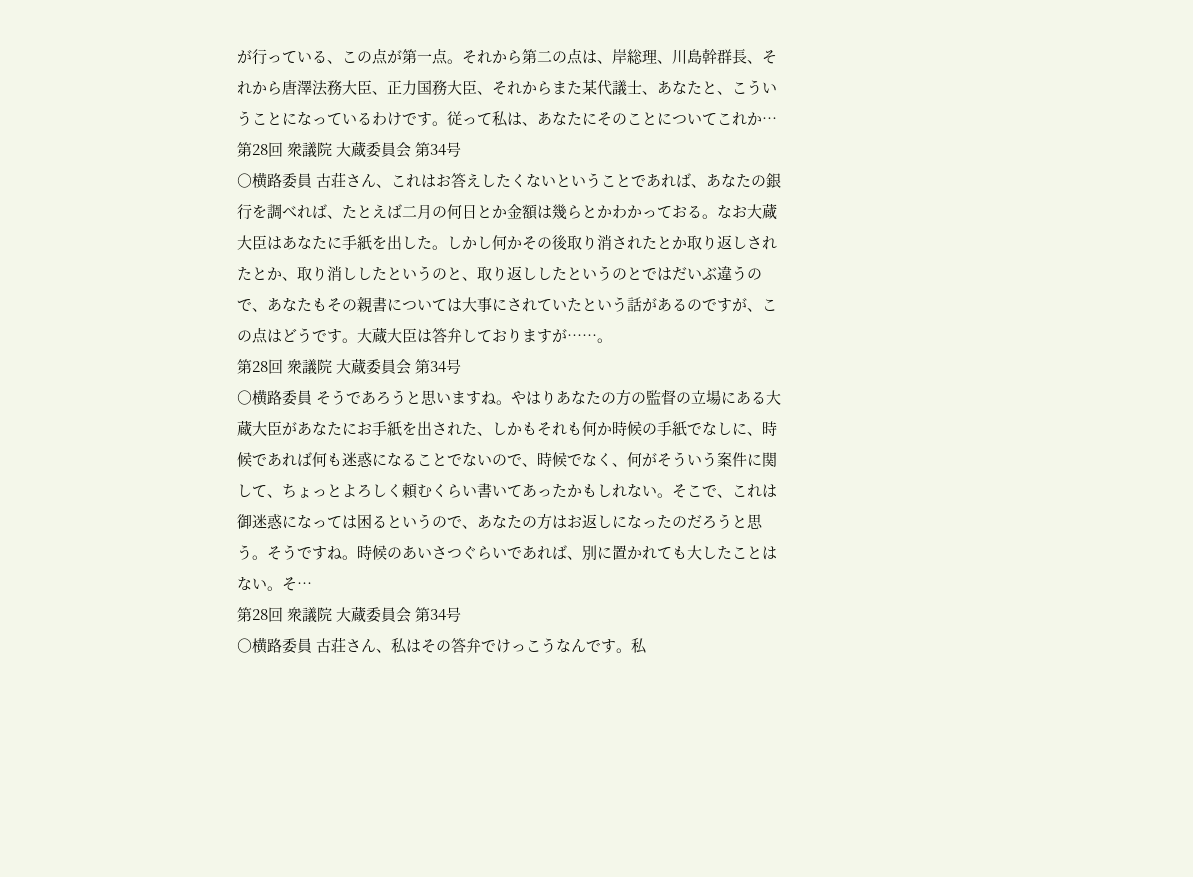が行っている、この点が第一点。それから第二の点は、岸総理、川島幹群長、それから唐澤法務大臣、正力国務大臣、それからまた某代議士、あなたと、こういうことになっているわけです。従って私は、あなたにそのことについてこれか…
第28回 衆議院 大蔵委員会 第34号
○横路委員 古荘さん、これはお答えしたくないということであれば、あなたの銀行を調べれば、たとえば二月の何日とか金額は幾らとかわかっておる。なお大蔵大臣はあなたに手紙を出した。しかし何かその後取り消されたとか取り返しされたとか、取り消ししたというのと、取り返ししたというのとではだいぶ違うので、あなたもその親書については大事にされていたという話があるのですが、この点はどうです。大蔵大臣は答弁しておりますが……。
第28回 衆議院 大蔵委員会 第34号
○横路委員 そうであろうと思いますね。やはりあなたの方の監督の立場にある大蔵大臣があなたにお手紙を出された、しかもそれも何か時候の手紙でなしに、時候であれば何も迷惑になることでないので、時候でなく、何がそういう案件に関して、ちょっとよろしく頼むくらい書いてあったかもしれない。そこで、これは御迷惑になっては困るというので、あなたの方はお返しになったのだろうと思う。そうですね。時候のあいさつぐらいであれば、別に置かれても大したことはない。そ…
第28回 衆議院 大蔵委員会 第34号
○横路委員 古荘さん、私はその答弁でけっこうなんです。私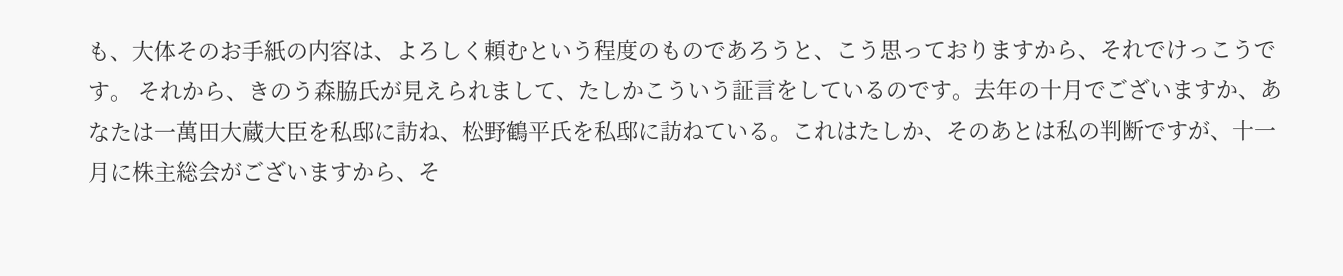も、大体そのお手紙の内容は、よろしく頼むという程度のものであろうと、こう思っておりますから、それでけっこうです。 それから、きのう森脇氏が見えられまして、たしかこういう証言をしているのです。去年の十月でございますか、あなたは一萬田大蔵大臣を私邸に訪ね、松野鶴平氏を私邸に訪ねている。これはたしか、そのあとは私の判断ですが、十一月に株主総会がございますから、そ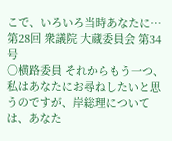こで、いろいろ当時あなたに…
第28回 衆議院 大蔵委員会 第34号
○横路委員 それからもう一つ、私はあなたにお尋ねしたいと思うのですが、岸総理については、あなた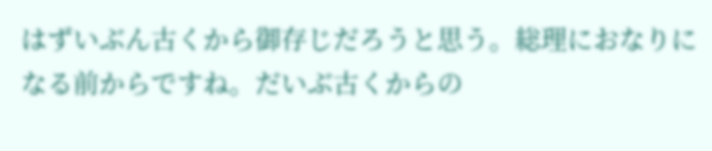はずいぶん古くから御存じだろうと思う。総理におなりになる前からですね。だいぶ古くからの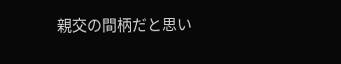親交の間柄だと思い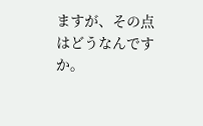ますが、その点はどうなんですか。